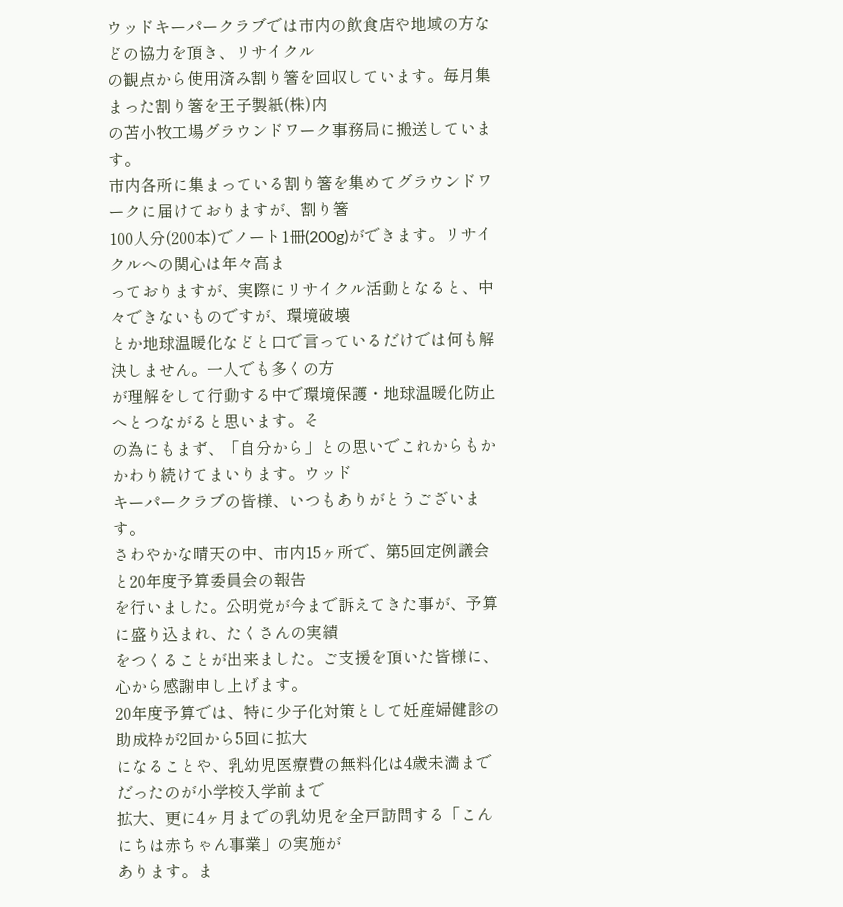ウッドキーパークラブでは市内の飲食店や地域の方などの協力を頂き、リサイクル
の観点から使用済み割り箸を回収しています。毎月集まった割り箸を王子製紙(株)内
の苫小牧工場グラウンドワーク事務局に搬送しています。
市内各所に集まっている割り箸を集めてグラウンドワークに届けておりますが、割り箸
100人分(200本)でノート1冊(200g)ができます。リサイクルへの関心は年々高ま
っておりますが、実際にリサイクル活動となると、中々できないものですが、環境破壊
とか地球温暖化などと口で言っているだけでは何も解決しません。一人でも多くの方
が理解をして行動する中で環境保護・地球温暖化防止へとつながると思います。そ
の為にもまず、「自分から」との思いでこれからもかかわり続けてまいります。ウッド
キーパークラブの皆様、いつもありがとうございます。
さわやかな晴天の中、市内15ヶ所で、第5回定例議会と20年度予算委員会の報告
を行いました。公明党が今まで訴えてきた事が、予算に盛り込まれ、たくさんの実績
をつくることが出来ました。ご支援を頂いた皆様に、心から感謝申し上げます。
20年度予算では、特に少子化対策として妊産婦健診の助成枠が2回から5回に拡大
になることや、乳幼児医療費の無料化は4歳未満までだったのが小学校入学前まで
拡大、更に4ヶ月までの乳幼児を全戸訪問する「こんにちは赤ちゃん事業」の実施が
あります。ま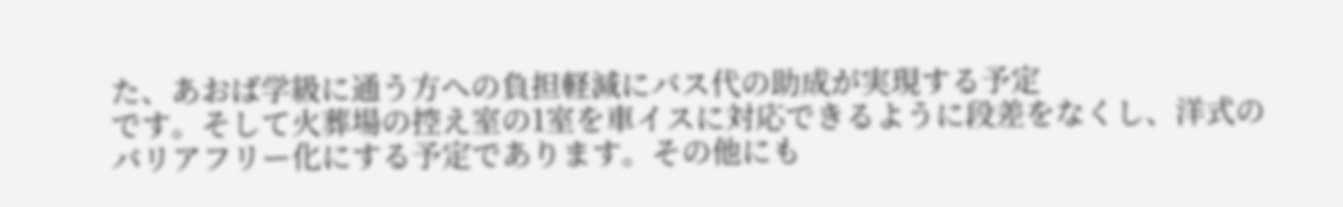た、あおば学級に通う方への負担軽減にバス代の助成が実現する予定
です。そして火葬場の控え室の1室を車イスに対応できるように段差をなくし、洋式の
バリアフリー化にする予定であります。その他にも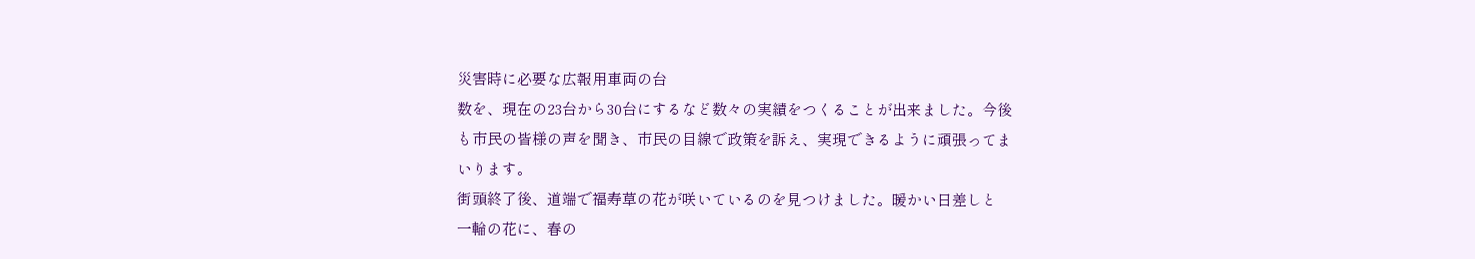災害時に必要な広報用車両の台
数を、現在の23台から30台にするなど数々の実績をつくることが出来ました。今後
も市民の皆様の声を聞き、市民の目線で政策を訴え、実現できるように頑張ってま
いります。
街頭終了後、道端で福寿草の花が咲いているのを見つけました。暖かい日差しと
一輪の花に、春の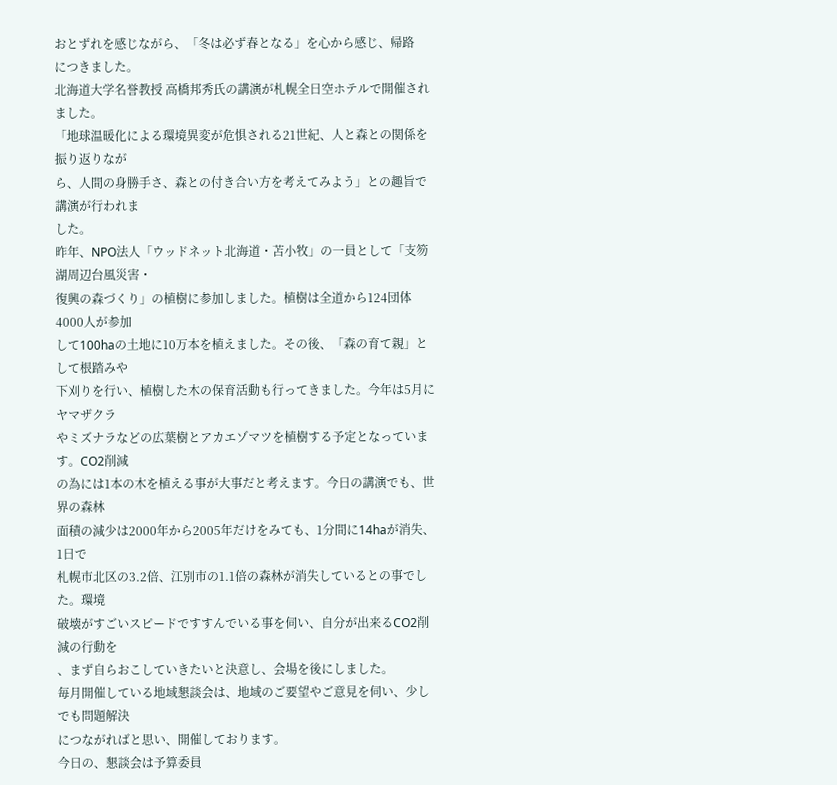おとずれを感じながら、「冬は必ず春となる」を心から感じ、帰路
につきました。
北海道大学名誉教授 高橋邦秀氏の講演が札幌全日空ホテルで開催されました。
「地球温暖化による環境異変が危惧される21世紀、人と森との関係を振り返りなが
ら、人間の身勝手さ、森との付き合い方を考えてみよう」との趣旨で講演が行われま
した。
昨年、NPO法人「ウッドネット北海道・苫小牧」の一員として「支笏湖周辺台風災害・
復興の森づくり」の植樹に参加しました。植樹は全道から124団体4000人が参加
して100haの土地に10万本を植えました。その後、「森の育て親」として根踏みや
下刈りを行い、植樹した木の保育活動も行ってきました。今年は5月にヤマザクラ
やミズナラなどの広葉樹とアカエゾマツを植樹する予定となっています。CO2削減
の為には1本の木を植える事が大事だと考えます。今日の講演でも、世界の森林
面積の減少は2000年から2005年だけをみても、1分間に14haが消失、1日で
札幌市北区の3.2倍、江別市の1.1倍の森林が消失しているとの事でした。環境
破壊がすごいスピードですすんでいる事を伺い、自分が出来るCO2削減の行動を
、まず自らおこしていきたいと決意し、会場を後にしました。
毎月開催している地域懇談会は、地域のご要望やご意見を伺い、少しでも問題解決
につながればと思い、開催しております。
今日の、懇談会は予算委員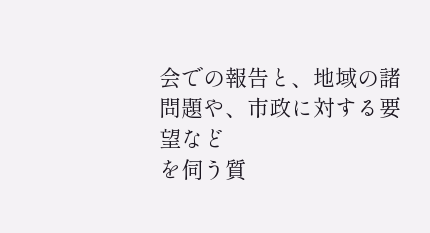会での報告と、地域の諸問題や、市政に対する要望など
を伺う質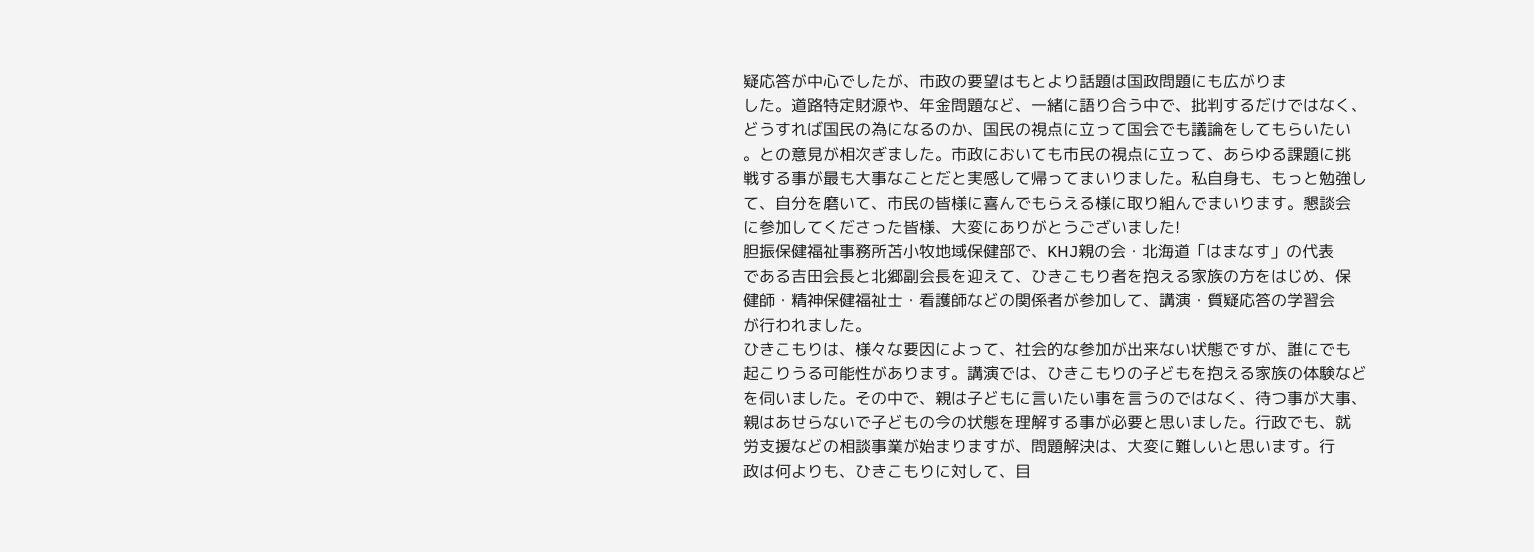疑応答が中心でしたが、市政の要望はもとより話題は国政問題にも広がりま
した。道路特定財源や、年金問題など、一緒に語り合う中で、批判するだけではなく、
どうすれば国民の為になるのか、国民の視点に立って国会でも議論をしてもらいたい
。との意見が相次ぎました。市政においても市民の視点に立って、あらゆる課題に挑
戦する事が最も大事なことだと実感して帰ってまいりました。私自身も、もっと勉強し
て、自分を磨いて、市民の皆様に喜んでもらえる様に取り組んでまいります。懇談会
に参加してくださった皆様、大変にありがとうございました!
胆振保健福祉事務所苫小牧地域保健部で、KHJ親の会・北海道「はまなす」の代表
である吉田会長と北郷副会長を迎えて、ひきこもり者を抱える家族の方をはじめ、保
健師・精神保健福祉士・看護師などの関係者が参加して、講演・質疑応答の学習会
が行われました。
ひきこもりは、様々な要因によって、社会的な参加が出来ない状態ですが、誰にでも
起こりうる可能性があります。講演では、ひきこもりの子どもを抱える家族の体験など
を伺いました。その中で、親は子どもに言いたい事を言うのではなく、待つ事が大事、
親はあせらないで子どもの今の状態を理解する事が必要と思いました。行政でも、就
労支援などの相談事業が始まりますが、問題解決は、大変に難しいと思います。行
政は何よりも、ひきこもりに対して、目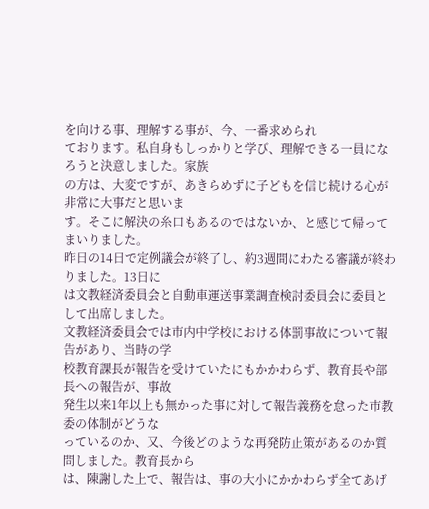を向ける事、理解する事が、今、一番求められ
ております。私自身もしっかりと学び、理解できる一員になろうと決意しました。家族
の方は、大変ですが、あきらめずに子どもを信じ続ける心が非常に大事だと思いま
す。そこに解決の糸口もあるのではないか、と感じて帰ってまいりました。
昨日の14日で定例議会が終了し、約3週間にわたる審議が終わりました。13日に
は文教経済委員会と自動車運送事業調査検討委員会に委員として出席しました。
文教経済委員会では市内中学校における体罰事故について報告があり、当時の学
校教育課長が報告を受けていたにもかかわらず、教育長や部長への報告が、事故
発生以来1年以上も無かった事に対して報告義務を怠った市教委の体制がどうな
っているのか、又、今後どのような再発防止策があるのか質問しました。教育長から
は、陳謝した上で、報告は、事の大小にかかわらず全てあげ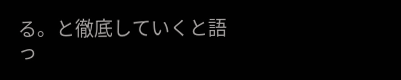る。と徹底していくと語
っ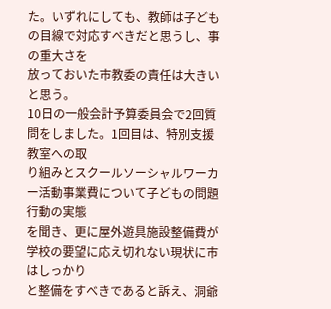た。いずれにしても、教師は子どもの目線で対応すべきだと思うし、事の重大さを
放っておいた市教委の責任は大きいと思う。
10日の一般会計予算委員会で2回質問をしました。1回目は、特別支援教室への取
り組みとスクールソーシャルワーカー活動事業費について子どもの問題行動の実態
を聞き、更に屋外遊具施設整備費が学校の要望に応え切れない現状に市はしっかり
と整備をすべきであると訴え、洞爺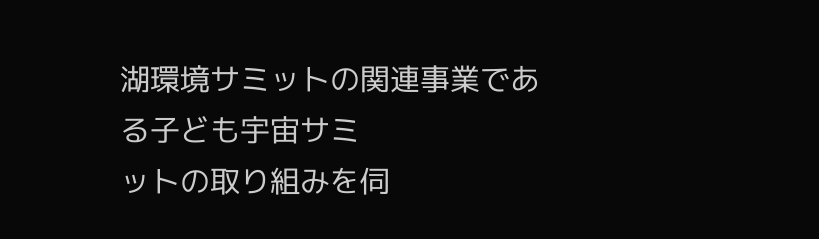湖環境サミットの関連事業である子ども宇宙サミ
ットの取り組みを伺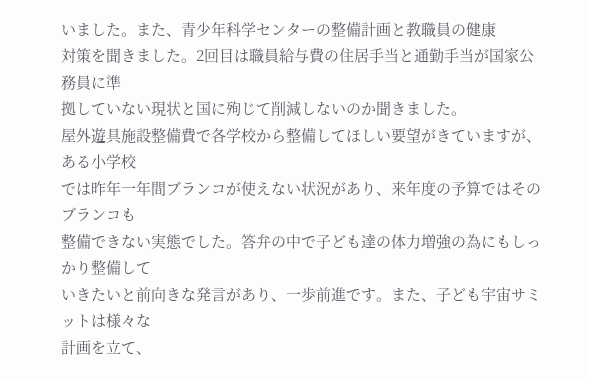いました。また、青少年科学センターの整備計画と教職員の健康
対策を聞きました。2回目は職員給与費の住居手当と通勤手当が国家公務員に準
拠していない現状と国に殉じて削減しないのか聞きました。
屋外遊具施設整備費で各学校から整備してほしい要望がきていますが、ある小学校
では昨年一年間ブランコが使えない状況があり、来年度の予算ではそのブランコも
整備できない実態でした。答弁の中で子ども達の体力増強の為にもしっかり整備して
いきたいと前向きな発言があり、一歩前進です。また、子ども宇宙サミットは様々な
計画を立て、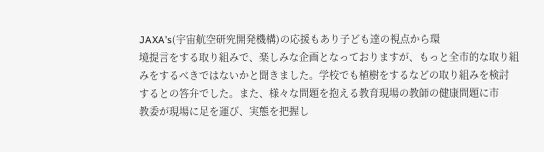JAXA’s(宇宙航空研究開発機構)の応援もあり子ども達の視点から環
境提言をする取り組みで、楽しみな企画となっておりますが、もっと全市的な取り組
みをするべきではないかと聞きました。学校でも植樹をするなどの取り組みを検討
するとの答弁でした。また、様々な問題を抱える教育現場の教師の健康問題に市
教委が現場に足を運び、実態を把握し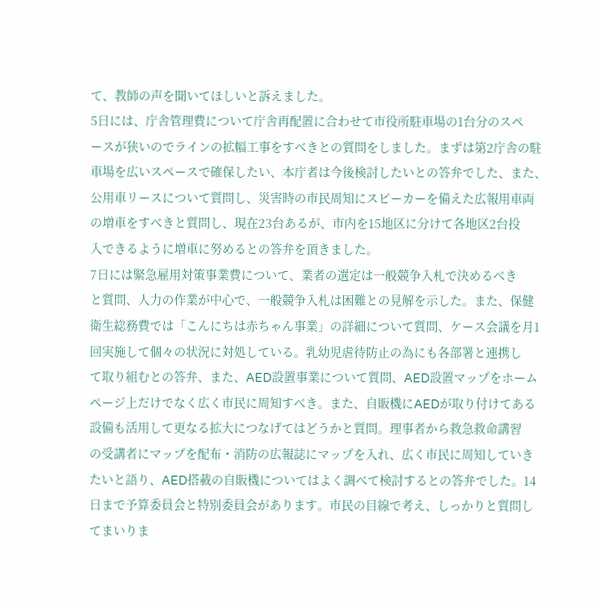て、教師の声を聞いてほしいと訴えました。
5日には、庁舎管理費について庁舎再配置に合わせて市役所駐車場の1台分のスペ
ースが狭いのでラインの拡幅工事をすべきとの質問をしました。まずは第2庁舎の駐
車場を広いスペースで確保したい、本庁者は今後検討したいとの答弁でした、また、
公用車リースについて質問し、災害時の市民周知にスピーカーを備えた広報用車両
の増車をすべきと質問し、現在23台あるが、市内を15地区に分けて各地区2台投
入できるように増車に努めるとの答弁を頂きました。
7日には緊急雇用対策事業費について、業者の選定は一般競争入札で決めるべき
と質問、人力の作業が中心で、一般競争入札は困難との見解を示した。また、保健
衛生総務費では「こんにちは赤ちゃん事業」の詳細について質問、ケース会議を月1
回実施して個々の状況に対処している。乳幼児虐待防止の為にも各部署と連携し
て取り組むとの答弁、また、AED設置事業について質問、AED設置マップをホーム
ページ上だけでなく広く市民に周知すべき。また、自販機にAEDが取り付けてある
設備も活用して更なる拡大につなげてはどうかと質問。理事者から救急救命講習
の受講者にマップを配布・消防の広報誌にマップを入れ、広く市民に周知していき
たいと語り、AED搭載の自販機についてはよく調べて検討するとの答弁でした。14
日まで予算委員会と特別委員会があります。市民の目線で考え、しっかりと質問し
てまいりま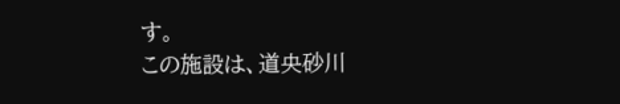す。
この施設は、道央砂川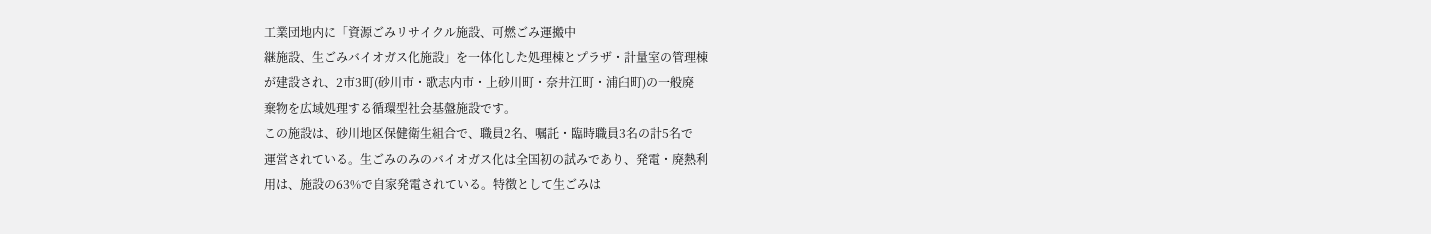工業団地内に「資源ごみリサイクル施設、可燃ごみ運搬中
継施設、生ごみバイオガス化施設」を一体化した処理棟とプラザ・計量室の管理棟
が建設され、2市3町(砂川市・歌志内市・上砂川町・奈井江町・浦臼町)の一般廃
棄物を広域処理する循環型社会基盤施設です。
この施設は、砂川地区保健衛生組合で、職員2名、嘱託・臨時職員3名の計5名で
運営されている。生ごみのみのバイオガス化は全国初の試みであり、発電・廃熱利
用は、施設の63%で自家発電されている。特徴として生ごみは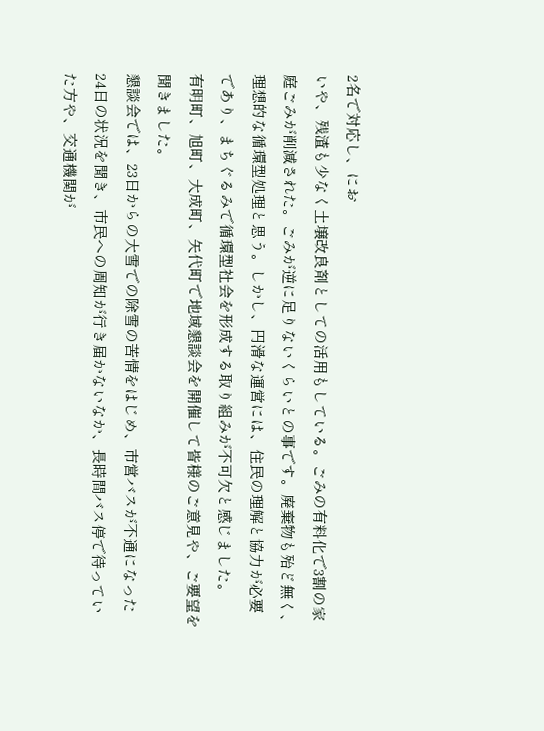2名で対応し、にお
いや、残渣も少なく土壌改良剤としての活用もしている。ごみの有料化で3割の家
庭ごみが削減された。ごみが逆に足りないくらいとの事です。廃棄物も殆ど無く、
理想的な循環型処理と思う。しかし、円滑な運営には、住民の理解と協力が必要
であり、まちぐるみで循環型社会を形成する取り組みが不可欠と感じました。
有明町、旭町、大成町、矢代町で地域懇談会を開催して皆様のご意見や、ご要望を
聞きました。
懇談会では、23日からの大雪での除雪の苦情をはじめ、市営バスが不通になった
24日の状況を聞き、市民への周知が行き届かないなか、長時間バス停で待ってい
た方や、交通機関が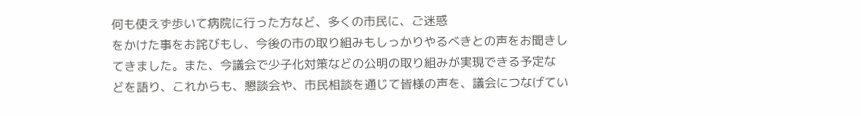何も使えず歩いて病院に行った方など、多くの市民に、ご迷惑
をかけた事をお詫びもし、今後の市の取り組みもしっかりやるべきとの声をお聞きし
てきました。また、今議会で少子化対策などの公明の取り組みが実現できる予定な
どを語り、これからも、懇談会や、市民相談を通じて皆様の声を、議会につなげてい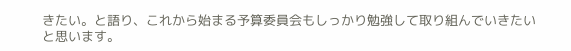きたい。と語り、これから始まる予算委員会もしっかり勉強して取り組んでいきたい
と思います。